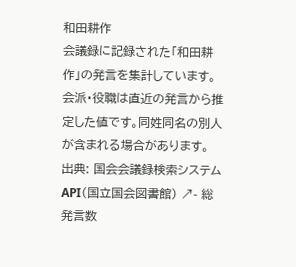和田耕作
会議録に記録された「和田耕作」の発言を集計しています。会派・役職は直近の発言から推定した値です。同姓同名の別人が含まれる場合があります。
出典: 国会会議録検索システム API(国立国会図書館) ↗- 総発言数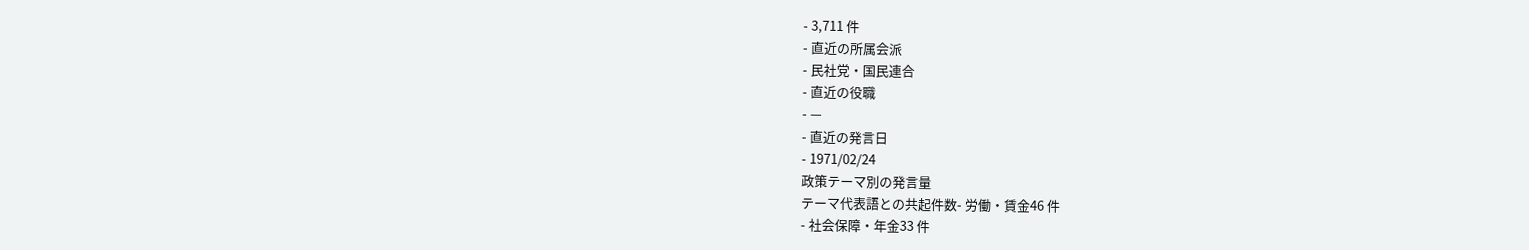- 3,711 件
- 直近の所属会派
- 民社党・国民連合
- 直近の役職
- —
- 直近の発言日
- 1971/02/24
政策テーマ別の発言量
テーマ代表語との共起件数- 労働・賃金46 件
- 社会保障・年金33 件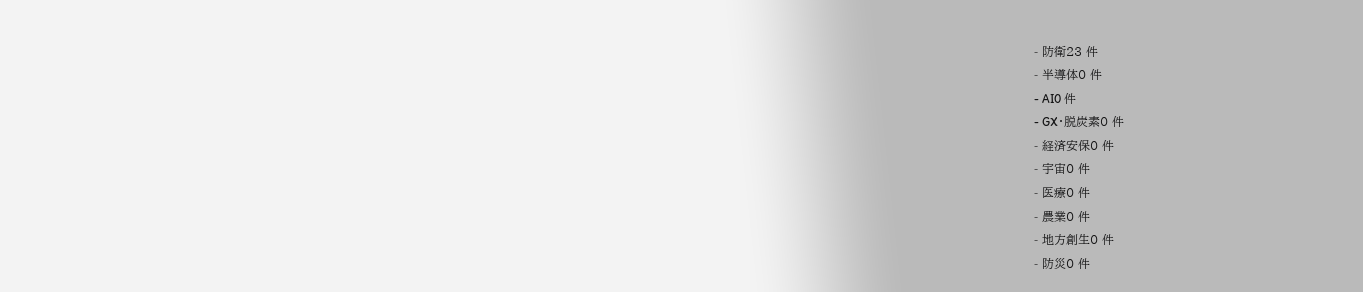- 防衛23 件
- 半導体0 件
- AI0 件
- GX・脱炭素0 件
- 経済安保0 件
- 宇宙0 件
- 医療0 件
- 農業0 件
- 地方創生0 件
- 防災0 件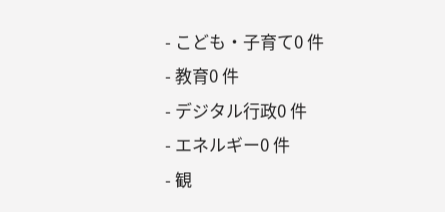- こども・子育て0 件
- 教育0 件
- デジタル行政0 件
- エネルギー0 件
- 観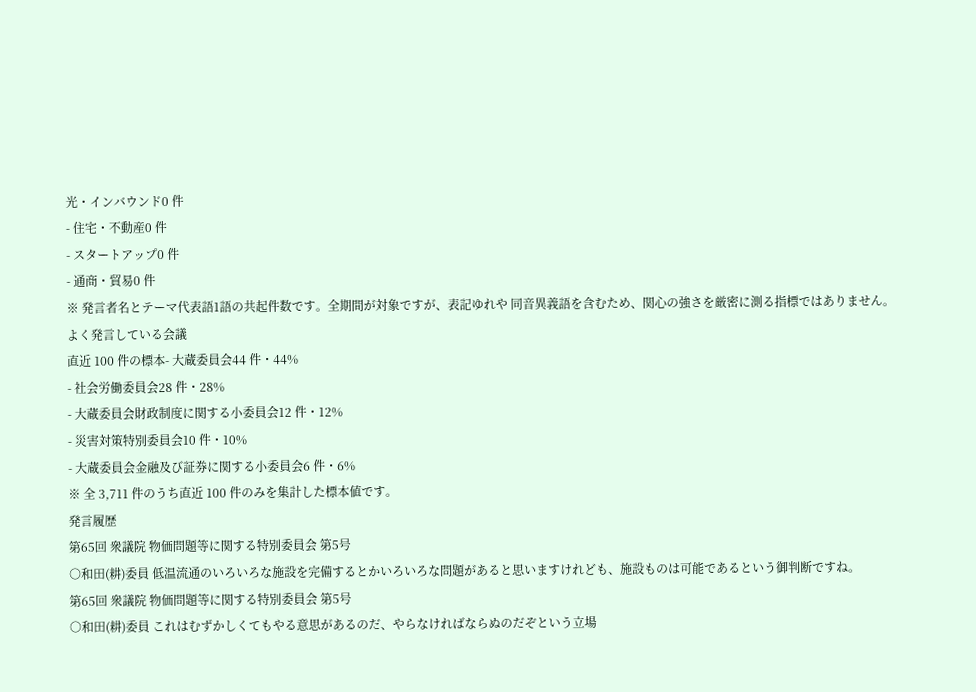光・インバウンド0 件
- 住宅・不動産0 件
- スタートアップ0 件
- 通商・貿易0 件
※ 発言者名とテーマ代表語1語の共起件数です。全期間が対象ですが、表記ゆれや 同音異義語を含むため、関心の強さを厳密に測る指標ではありません。
よく発言している会議
直近 100 件の標本- 大蔵委員会44 件・44%
- 社会労働委員会28 件・28%
- 大蔵委員会財政制度に関する小委員会12 件・12%
- 災害対策特別委員会10 件・10%
- 大蔵委員会金融及び証券に関する小委員会6 件・6%
※ 全 3,711 件のうち直近 100 件のみを集計した標本値です。
発言履歴
第65回 衆議院 物価問題等に関する特別委員会 第5号
○和田(耕)委員 低温流通のいろいろな施設を完備するとかいろいろな問題があると思いますけれども、施設ものは可能であるという御判断ですね。
第65回 衆議院 物価問題等に関する特別委員会 第5号
○和田(耕)委員 これはむずかしくてもやる意思があるのだ、やらなければならぬのだぞという立場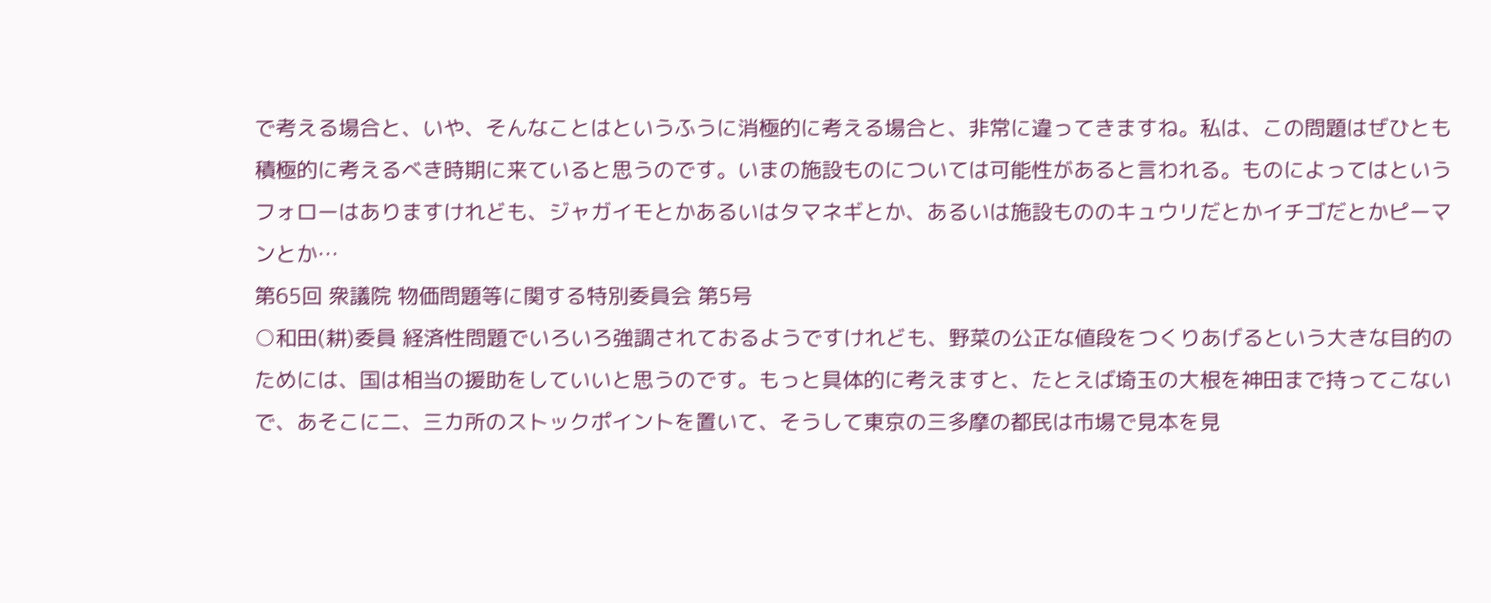で考える場合と、いや、そんなことはというふうに消極的に考える場合と、非常に違ってきますね。私は、この問題はぜひとも積極的に考えるべき時期に来ていると思うのです。いまの施設ものについては可能性があると言われる。ものによってはというフォローはありますけれども、ジャガイモとかあるいはタマネギとか、あるいは施設もののキュウリだとかイチゴだとかピーマンとか…
第65回 衆議院 物価問題等に関する特別委員会 第5号
○和田(耕)委員 経済性問題でいろいろ強調されておるようですけれども、野菜の公正な値段をつくりあげるという大きな目的のためには、国は相当の援助をしていいと思うのです。もっと具体的に考えますと、たとえば埼玉の大根を神田まで持ってこないで、あそこに二、三カ所のストックポイントを置いて、そうして東京の三多摩の都民は市場で見本を見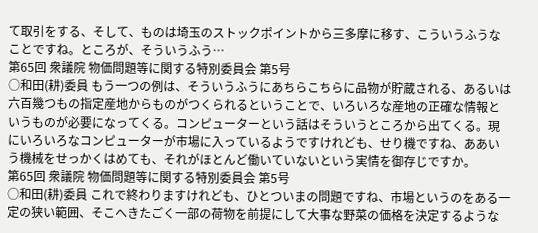て取引をする、そして、ものは埼玉のストックポイントから三多摩に移す、こういうふうなことですね。ところが、そういうふう…
第65回 衆議院 物価問題等に関する特別委員会 第5号
○和田(耕)委員 もう一つの例は、そういうふうにあちらこちらに品物が貯蔵される、あるいは六百幾つもの指定産地からものがつくられるということで、いろいろな産地の正確な情報というものが必要になってくる。コンピューターという話はそういうところから出てくる。現にいろいろなコンピューターが市場に入っているようですけれども、せり機ですね、ああいう機械をせっかくはめても、それがほとんど働いていないという実情を御存じですか。
第65回 衆議院 物価問題等に関する特別委員会 第5号
○和田(耕)委員 これで終わりますけれども、ひとついまの問題ですね、市場というのをある一定の狭い範囲、そこへきたごく一部の荷物を前提にして大事な野菜の価格を決定するような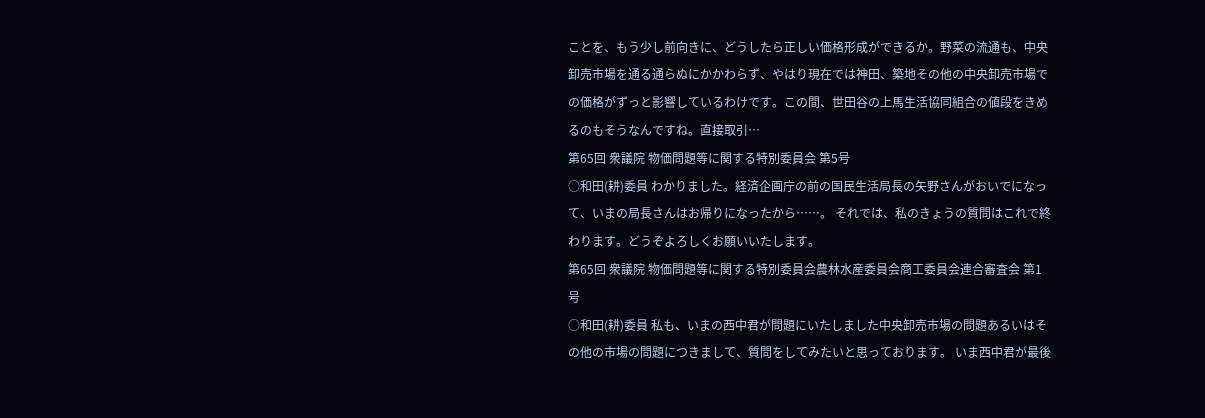ことを、もう少し前向きに、どうしたら正しい価格形成ができるか。野菜の流通も、中央卸売市場を通る通らぬにかかわらず、やはり現在では神田、築地その他の中央卸売市場での価格がずっと影響しているわけです。この間、世田谷の上馬生活協同組合の値段をきめるのもそうなんですね。直接取引…
第65回 衆議院 物価問題等に関する特別委員会 第5号
○和田(耕)委員 わかりました。経済企画庁の前の国民生活局長の矢野さんがおいでになって、いまの局長さんはお帰りになったから……。 それでは、私のきょうの質問はこれで終わります。どうぞよろしくお願いいたします。
第65回 衆議院 物価問題等に関する特別委員会農林水産委員会商工委員会連合審査会 第1号
○和田(耕)委員 私も、いまの西中君が問題にいたしました中央卸売市場の問題あるいはその他の市場の問題につきまして、質問をしてみたいと思っております。 いま西中君が最後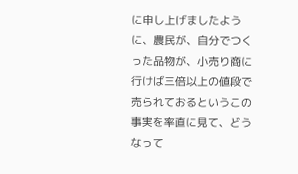に申し上げましたように、農民が、自分でつくった品物が、小売り商に行けば三倍以上の値段で売られておるというこの事実を率直に見て、どうなって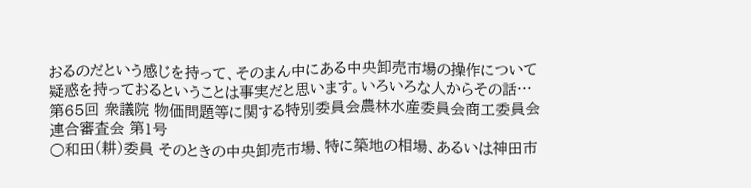おるのだという感じを持って、そのまん中にある中央卸売市場の操作について疑惑を持っておるということは事実だと思います。いろいろな人からその話…
第65回 衆議院 物価問題等に関する特別委員会農林水産委員会商工委員会連合審査会 第1号
○和田(耕)委員 そのときの中央卸売市場、特に築地の相場、あるいは神田市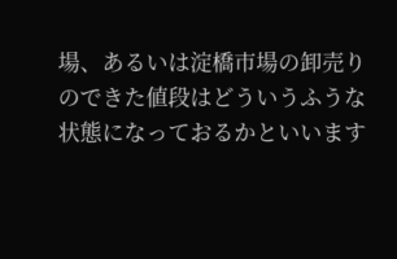場、あるいは淀橋市場の卸売りのできた値段はどういうふうな状態になっておるかといいます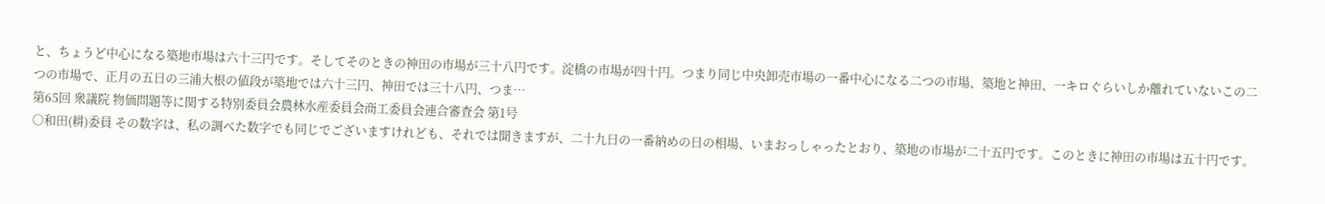と、ちょうど中心になる築地市場は六十三円です。そしてそのときの神田の市場が三十八円です。淀橋の市場が四十円。つまり同じ中央卸売市場の一番中心になる二つの市場、築地と神田、一キロぐらいしか離れていないこの二つの市場で、正月の五日の三浦大根の値段が築地では六十三円、神田では三十八円、つま…
第65回 衆議院 物価問題等に関する特別委員会農林水産委員会商工委員会連合審査会 第1号
○和田(耕)委員 その数字は、私の調べた数字でも同じでございますけれども、それでは聞きますが、二十九日の一番納めの日の相場、いまおっしゃったとおり、築地の市場が二十五円です。このときに神田の市場は五十円です。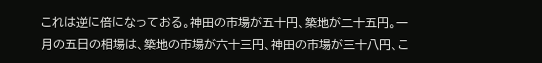これは逆に倍になっておる。神田の市場が五十円、築地が二十五円。一月の五日の相場は、築地の市場が六十三円、神田の市場が三十八円、こ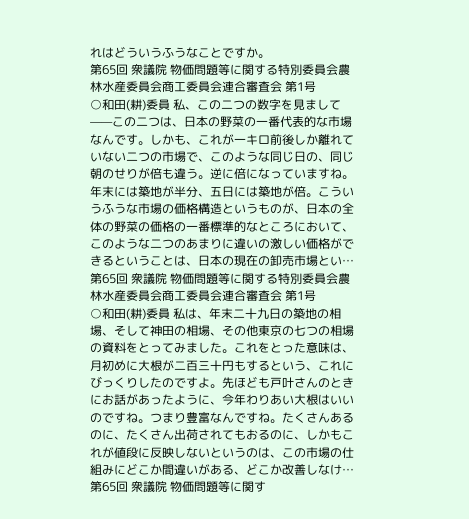れはどういうふうなことですか。
第65回 衆議院 物価問題等に関する特別委員会農林水産委員会商工委員会連合審査会 第1号
○和田(耕)委員 私、この二つの数字を見まして——この二つは、日本の野菜の一番代表的な市場なんです。しかも、これが一キロ前後しか離れていない二つの市場で、このような同じ日の、同じ朝のせりが倍も違う。逆に倍になっていますね。年末には築地が半分、五日には築地が倍。こういうふうな市場の価格構造というものが、日本の全体の野菜の価格の一番標準的なところにおいて、このような二つのあまりに違いの激しい価格ができるということは、日本の現在の卸売市場とい…
第65回 衆議院 物価問題等に関する特別委員会農林水産委員会商工委員会連合審査会 第1号
○和田(耕)委員 私は、年末二十九日の築地の相場、そして神田の相場、その他東京の七つの相場の資料をとってみました。これをとった意味は、月初めに大根が二百三十円もするという、これにびっくりしたのですよ。先ほども戸叶さんのときにお話があったように、今年わりあい大根はいいのですね。つまり豊富なんですね。たくさんあるのに、たくさん出荷されてもおるのに、しかもこれが値段に反映しないというのは、この市場の仕組みにどこか間違いがある、どこか改善しなけ…
第65回 衆議院 物価問題等に関す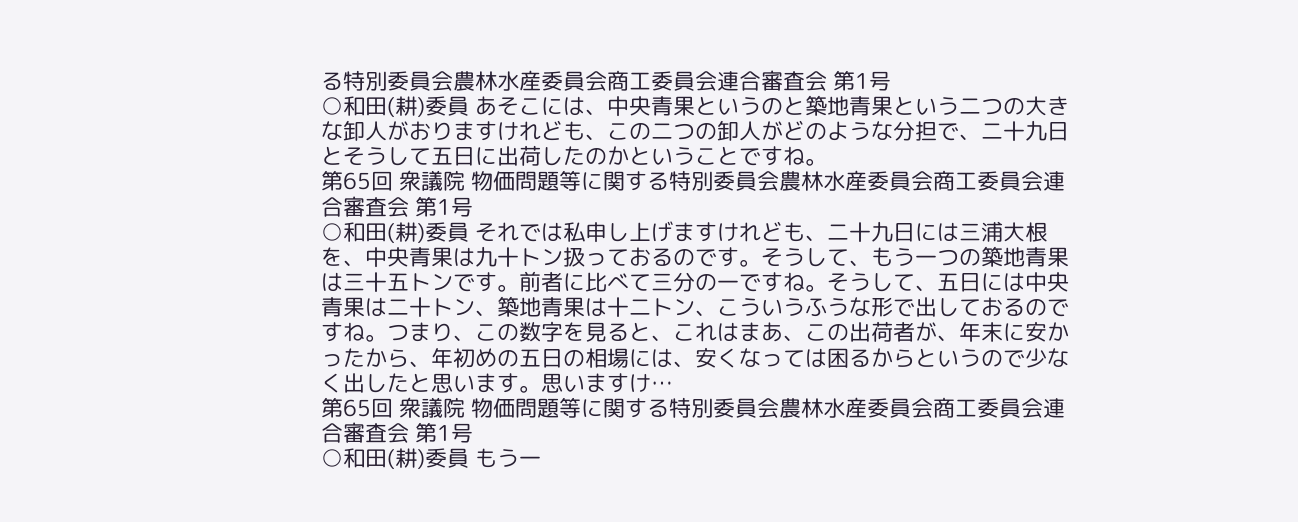る特別委員会農林水産委員会商工委員会連合審査会 第1号
○和田(耕)委員 あそこには、中央青果というのと築地青果という二つの大きな卸人がおりますけれども、この二つの卸人がどのような分担で、二十九日とそうして五日に出荷したのかということですね。
第65回 衆議院 物価問題等に関する特別委員会農林水産委員会商工委員会連合審査会 第1号
○和田(耕)委員 それでは私申し上げますけれども、二十九日には三浦大根を、中央青果は九十トン扱っておるのです。そうして、もう一つの築地青果は三十五トンです。前者に比べて三分の一ですね。そうして、五日には中央青果は二十トン、築地青果は十二トン、こういうふうな形で出しておるのですね。つまり、この数字を見ると、これはまあ、この出荷者が、年末に安かったから、年初めの五日の相場には、安くなっては困るからというので少なく出したと思います。思いますけ…
第65回 衆議院 物価問題等に関する特別委員会農林水産委員会商工委員会連合審査会 第1号
○和田(耕)委員 もう一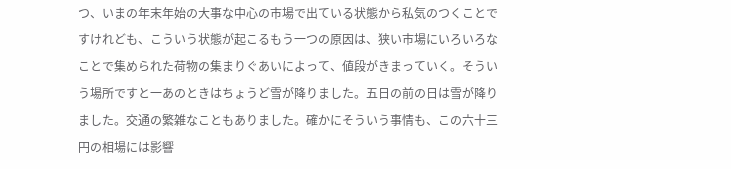つ、いまの年末年始の大事な中心の市場で出ている状態から私気のつくことですけれども、こういう状態が起こるもう一つの原因は、狭い市場にいろいろなことで集められた荷物の集まりぐあいによって、値段がきまっていく。そういう場所ですと一あのときはちょうど雪が降りました。五日の前の日は雪が降りました。交通の繁雑なこともありました。確かにそういう事情も、この六十三円の相場には影響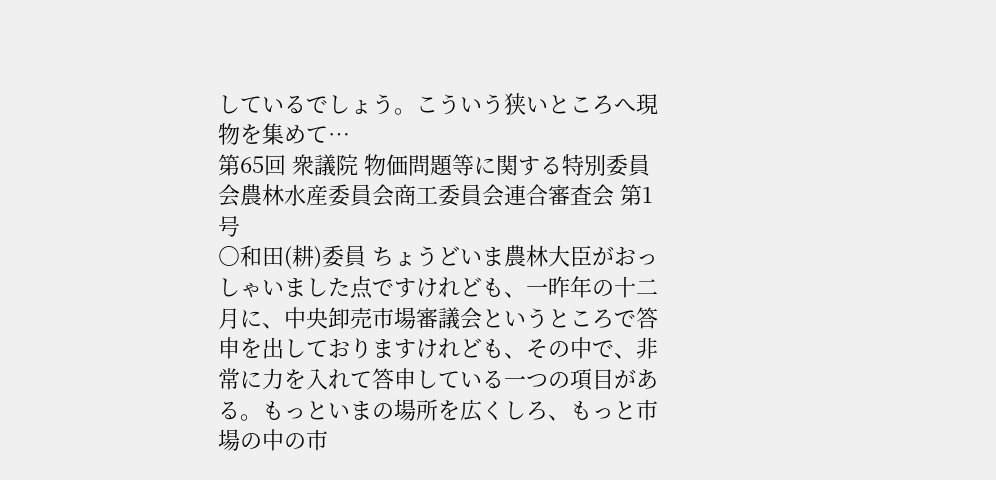しているでしょう。こういう狭いところへ現物を集めて…
第65回 衆議院 物価問題等に関する特別委員会農林水産委員会商工委員会連合審査会 第1号
○和田(耕)委員 ちょうどいま農林大臣がおっしゃいました点ですけれども、一昨年の十二月に、中央卸売市場審議会というところで答申を出しておりますけれども、その中で、非常に力を入れて答申している一つの項目がある。もっといまの場所を広くしろ、もっと市場の中の市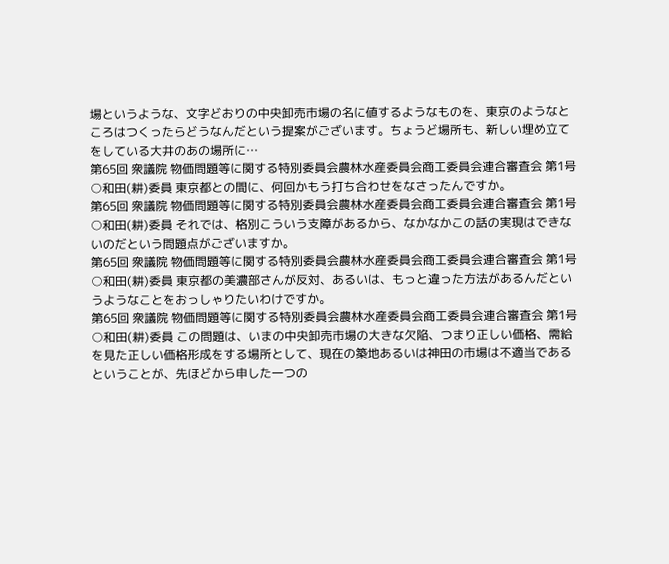場というような、文字どおりの中央卸売市場の名に値するようなものを、東京のようなところはつくったらどうなんだという提案がございます。ちょうど場所も、新しい埋め立てをしている大井のあの場所に…
第65回 衆議院 物価問題等に関する特別委員会農林水産委員会商工委員会連合審査会 第1号
○和田(耕)委員 東京都との間に、何回かもう打ち合わせをなさったんですか。
第65回 衆議院 物価問題等に関する特別委員会農林水産委員会商工委員会連合審査会 第1号
○和田(耕)委員 それでは、格別こういう支障があるから、なかなかこの話の実現はできないのだという問題点がございますか。
第65回 衆議院 物価問題等に関する特別委員会農林水産委員会商工委員会連合審査会 第1号
○和田(耕)委員 東京都の美濃部さんが反対、あるいは、もっと違った方法があるんだというようなことをおっしゃりたいわけですか。
第65回 衆議院 物価問題等に関する特別委員会農林水産委員会商工委員会連合審査会 第1号
○和田(耕)委員 この問題は、いまの中央卸売市場の大きな欠陥、つまり正しい価格、需給を見た正しい価格形成をする場所として、現在の築地あるいは神田の市場は不適当であるということが、先ほどから申した一つの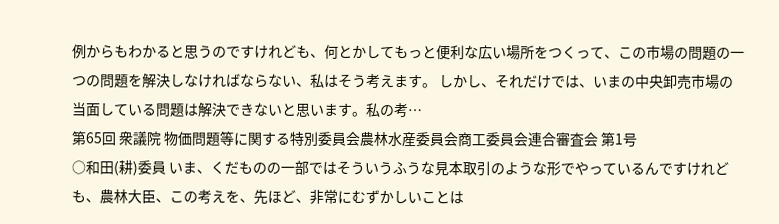例からもわかると思うのですけれども、何とかしてもっと便利な広い場所をつくって、この市場の問題の一つの問題を解決しなければならない、私はそう考えます。 しかし、それだけでは、いまの中央卸売市場の当面している問題は解決できないと思います。私の考…
第65回 衆議院 物価問題等に関する特別委員会農林水産委員会商工委員会連合審査会 第1号
○和田(耕)委員 いま、くだものの一部ではそういうふうな見本取引のような形でやっているんですけれども、農林大臣、この考えを、先ほど、非常にむずかしいことは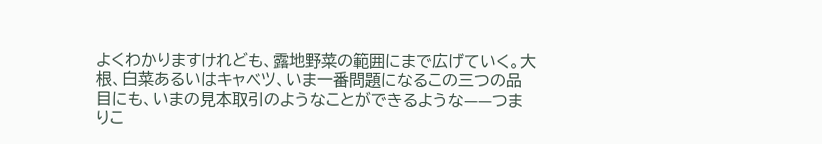よくわかりますけれども、露地野菜の範囲にまで広げていく。大根、白菜あるいはキャベツ、いま一番問題になるこの三つの品目にも、いまの見本取引のようなことができるような——つまりこ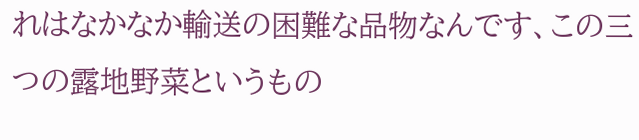れはなかなか輸送の困難な品物なんです、この三つの露地野菜というもの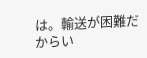は。輸送が困難だからい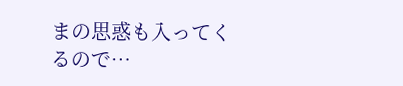まの思惑も入ってくるので…